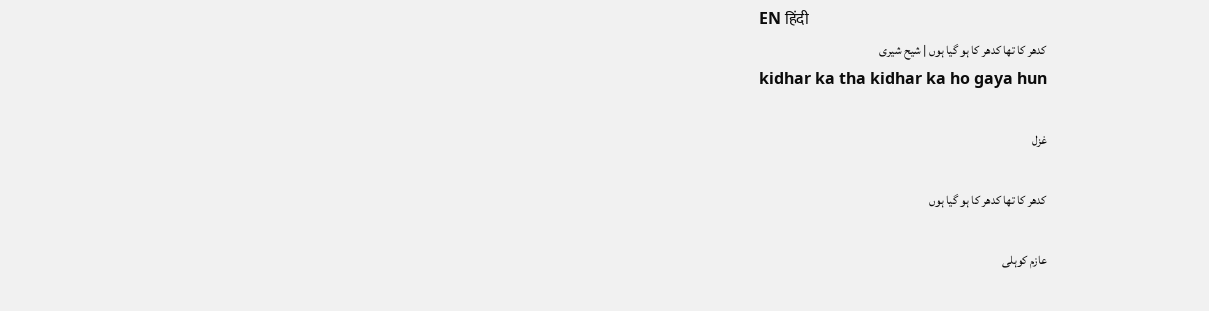EN हिंदी
کدھر کا تھا کدھر کا ہو گیا ہوں | شیح شیری
kidhar ka tha kidhar ka ho gaya hun

غزل

کدھر کا تھا کدھر کا ہو گیا ہوں

عازم کوہلی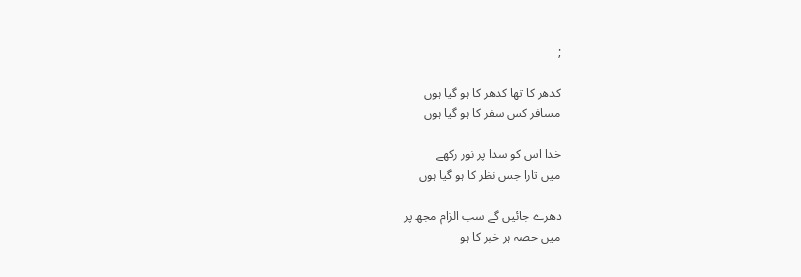;

کدھر کا تھا کدھر کا ہو گیا ہوں
مسافر کس سفر کا ہو گیا ہوں

خدا اس کو سدا پر نور رکھے
میں تارا جس نظر کا ہو گیا ہوں

دھرے جائیں گے سب الزام مجھ پر
میں حصہ ہر خبر کا ہو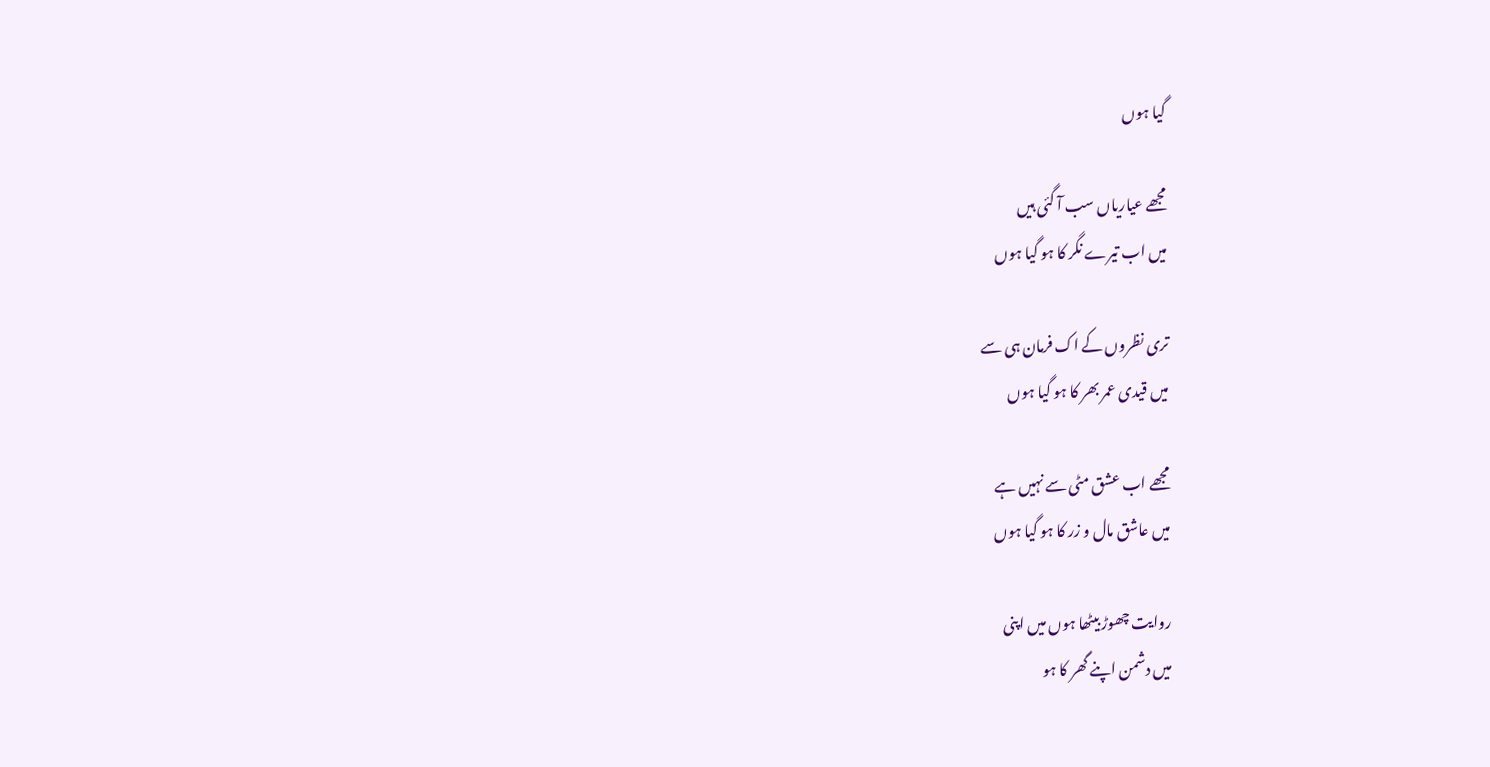گیا ہوں

مجھے عیاریاں سب آ گئی ہیں
میں اب تیرے نگر کا ہو گیا ہوں

تری نظروں کے اک فرمان ہی سے
میں قیدی عمر بھر کا ہو گیا ہوں

مجھے اب عشق مٹی سے نہیں ہے
میں عاشق مال و زر کا ہو گیا ہوں

روایت چھوڑ بیٹھا ہوں میں اپنی
میں دشمن اپنے گھر کا ہو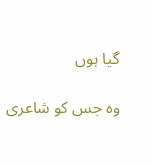گیا ہوں

وہ جس کو شاعری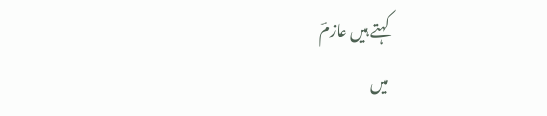کہتے ہیں عازمؔ
میں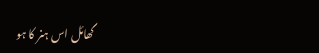گھائل اس ہنر کا ہو